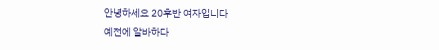안녕하세요 20후반 여자입니다
예전에 알바하다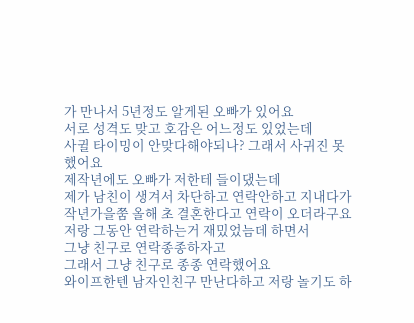가 만나서 5년정도 알게된 오빠가 있어요
서로 성격도 맞고 호감은 어느정도 있었는데
사귈 타이밍이 안맞다해야되나? 그래서 사귀진 못했어요
제작년에도 오빠가 저한테 들이댔는데
제가 남친이 생겨서 차단하고 연락안하고 지내다가
작년가을쭘 올해 초 결혼한다고 연락이 오더라구요
저랑 그동안 연락하는거 재밌었늠데 하면서
그냥 친구로 연락종종하자고
그래서 그냥 친구로 종종 연락했어요
와이프한텐 남자인친구 만난다하고 저랑 놀기도 하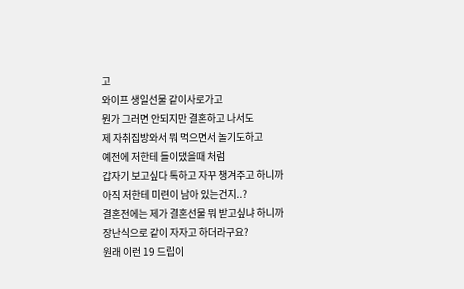고
와이프 생일선물 같이사로가고
뭔가 그러면 안되지만 결혼하고 나서도
제 자취집방와서 뭐 먹으면서 놀기도하고
예전에 저한테 들이댔을때 처럼
갑자기 보고싶다 톡하고 자꾸 챙겨주고 하니까
아직 저한테 미련이 남아 있는건지..?
결혼전에는 제가 결혼선물 뭐 받고싶냐 하니까
장난식으로 같이 자자고 하더라구요?
원래 이런 19 드립이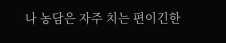나 농담은 자주 치는 편이긴한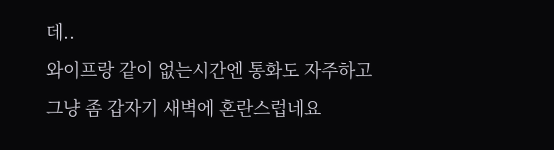데..
와이프랑 같이 없는시간엔 통화도 자주하고
그냥 좀 갑자기 새벽에 혼란스럽네요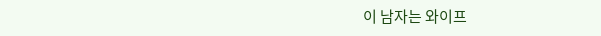이 남자는 와이프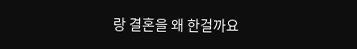랑 결혼을 왜 한걸까요